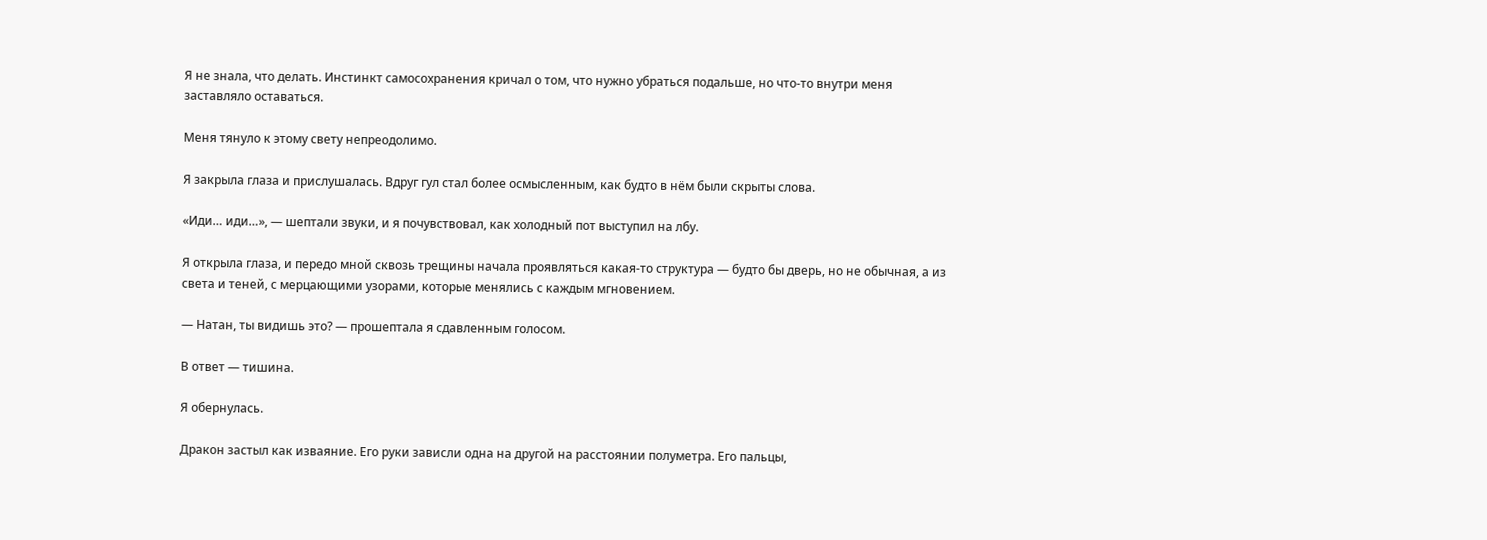Я не знала, что делать. Инстинкт самосохранения кричал о том, что нужно убраться подальше, но что-то внутри меня заставляло оставаться.

Меня тянуло к этому свету непреодолимо.

Я закрыла глаза и прислушалась. Вдруг гул стал более осмысленным, как будто в нём были скрыты слова.

«Иди… иди…», — шептали звуки, и я почувствовал, как холодный пот выступил на лбу.

Я открыла глаза, и передо мной сквозь трещины начала проявляться какая-то структура — будто бы дверь, но не обычная, а из света и теней, с мерцающими узорами, которые менялись с каждым мгновением.

— Натан, ты видишь это? — прошептала я сдавленным голосом.

В ответ — тишина.

Я обернулась.

Дракон застыл как изваяние. Его руки зависли одна на другой на расстоянии полуметра. Его пальцы,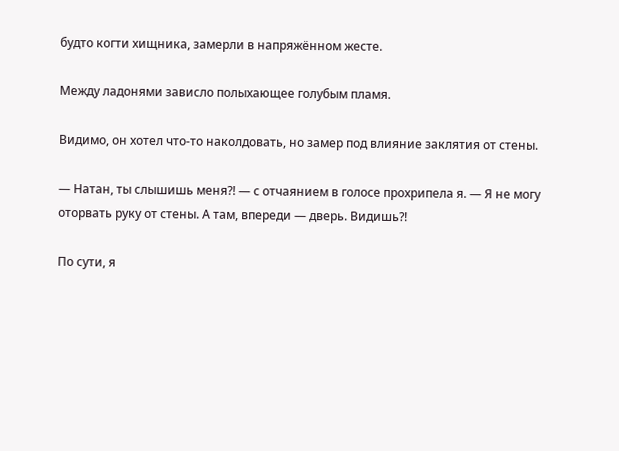будто когти хищника, замерли в напряжённом жесте.

Между ладонями зависло полыхающее голубым пламя.

Видимо, он хотел что-то наколдовать, но замер под влияние заклятия от стены.

— Натан, ты слышишь меня?! — с отчаянием в голосе прохрипела я. — Я не могу оторвать руку от стены. А там, впереди — дверь. Видишь?!

По сути, я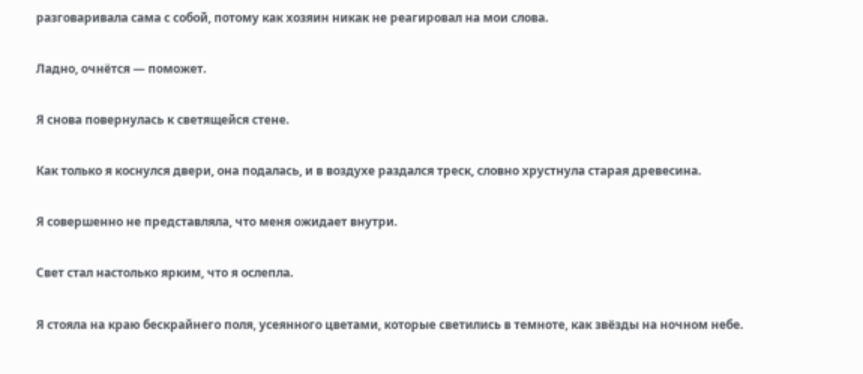разговаривала сама с собой, потому как хозяин никак не реагировал на мои слова.

Ладно, очнётся — поможет.

Я снова повернулась к светящейся стене.

Как только я коснулся двери, она подалась, и в воздухе раздался треск, словно хрустнула старая древесина.

Я совершенно не представляла, что меня ожидает внутри.

Свет стал настолько ярким, что я ослепла.

Я стояла на краю бескрайнего поля, усеянного цветами, которые светились в темноте, как звёзды на ночном небе.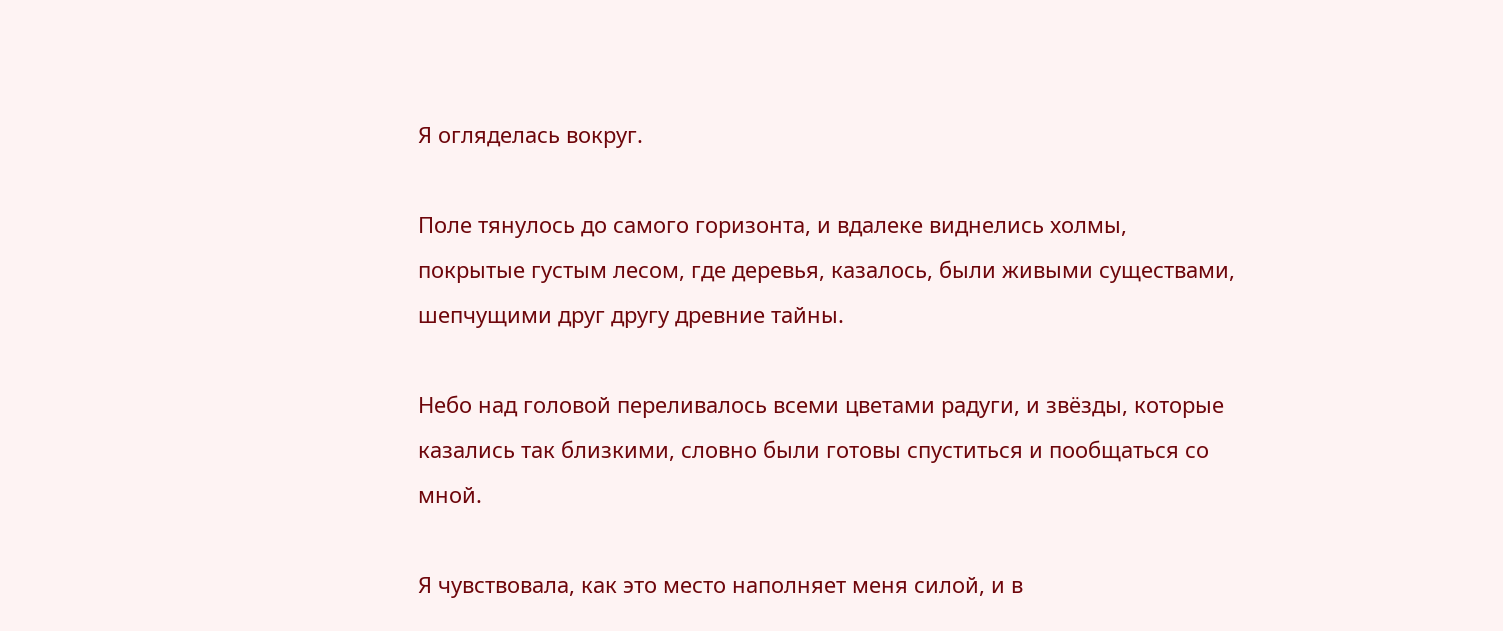Я огляделась вокруг.

Поле тянулось до самого горизонта, и вдалеке виднелись холмы, покрытые густым лесом, где деревья, казалось, были живыми существами, шепчущими друг другу древние тайны.

Небо над головой переливалось всеми цветами радуги, и звёзды, которые казались так близкими, словно были готовы спуститься и пообщаться со мной.

Я чувствовала, как это место наполняет меня силой, и в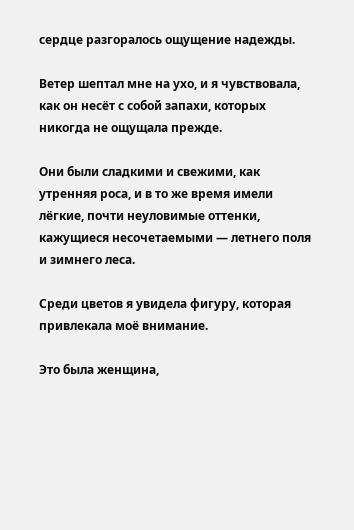сердце разгоралось ощущение надежды.

Ветер шептал мне на ухо, и я чувствовала, как он несёт с собой запахи, которых никогда не ощущала прежде.

Они были сладкими и свежими, как утренняя роса, и в то же время имели лёгкие, почти неуловимые оттенки, кажущиеся несочетаемыми — летнего поля и зимнего леса.

Среди цветов я увидела фигуру, которая привлекала моё внимание.

Это была женщина,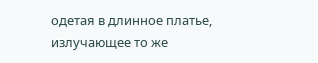одетая в длинное платье, излучающее то же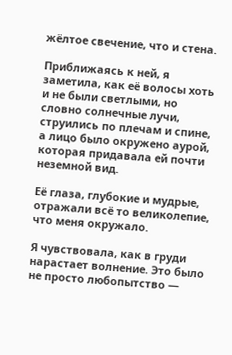жёлтое свечение, что и стена.

Приближаясь к ней, я заметила, как её волосы хоть и не были светлыми, но словно солнечные лучи, струились по плечам и спине, а лицо было окружено аурой, которая придавала ей почти неземной вид.

Её глаза, глубокие и мудрые, отражали всё то великолепие, что меня окружало.

Я чувствовала, как в груди нарастает волнение. Это было не просто любопытство —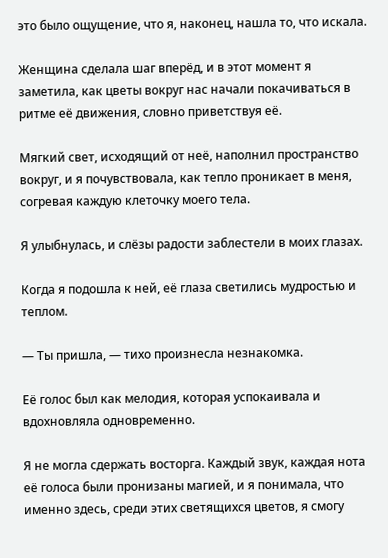это было ощущение, что я, наконец, нашла то, что искала.

Женщина сделала шаг вперёд, и в этот момент я заметила, как цветы вокруг нас начали покачиваться в ритме её движения, словно приветствуя её.

Мягкий свет, исходящий от неё, наполнил пространство вокруг, и я почувствовала, как тепло проникает в меня, согревая каждую клеточку моего тела.

Я улыбнулась, и слёзы радости заблестели в моих глазах.

Когда я подошла к ней, её глаза светились мудростью и теплом.

— Ты пришла, — тихо произнесла незнакомка.

Её голос был как мелодия, которая успокаивала и вдохновляла одновременно.

Я не могла сдержать восторга. Каждый звук, каждая нота её голоса были пронизаны магией, и я понимала, что именно здесь, среди этих светящихся цветов, я смогу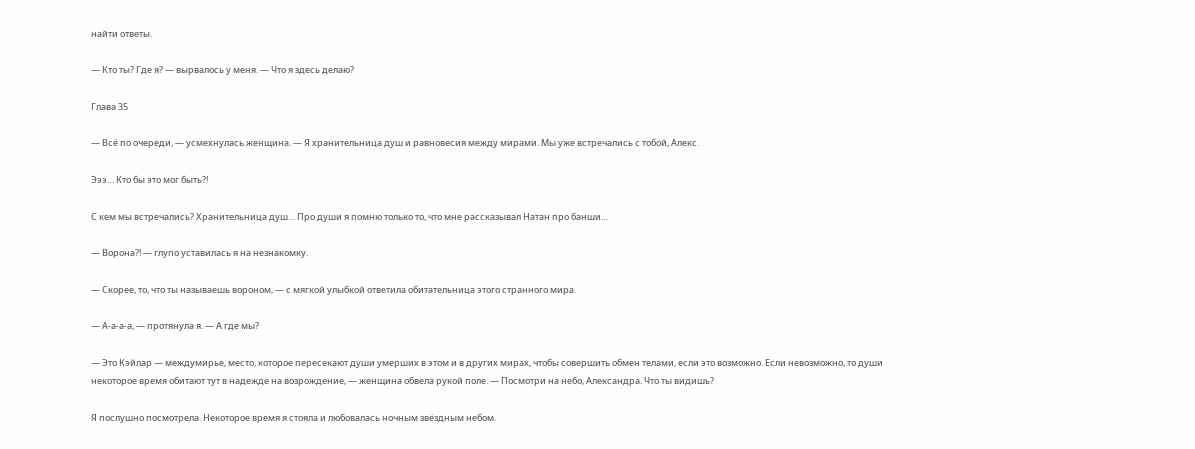найти ответы.

— Кто ты? Где я? — вырвалось у меня. — Что я здесь делаю?

Глава 35

— Всё по очереди, — усмехнулась женщина. — Я хранительница душ и равновесия между мирами. Мы уже встречались с тобой, Алекс.

Эээ… Кто бы это мог быть?!

С кем мы встречались? Хранительница душ… Про души я помню только то, что мне рассказывал Натан про банши…

— Ворона?! — глупо уставилась я на незнакомку.

— Скорее, то, что ты называешь вороном, — с мягкой улыбкой ответила обитательница этого странного мира.

— А-а-а-а, — протянула я. — А где мы?

— Это Кэйлар — междумирье, место, которое пересекают души умерших в этом и в других мирах, чтобы совершить обмен телами, если это возможно. Если невозможно, то души некоторое время обитают тут в надежде на возрождение, — женщина обвела рукой поле. — Посмотри на небо, Александра. Что ты видишь?

Я послушно посмотрела. Некоторое время я стояла и любовалась ночным звёздным небом.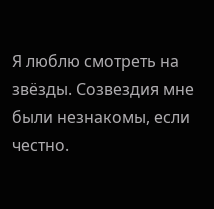Я люблю смотреть на звёзды. Созвездия мне были незнакомы, если честно.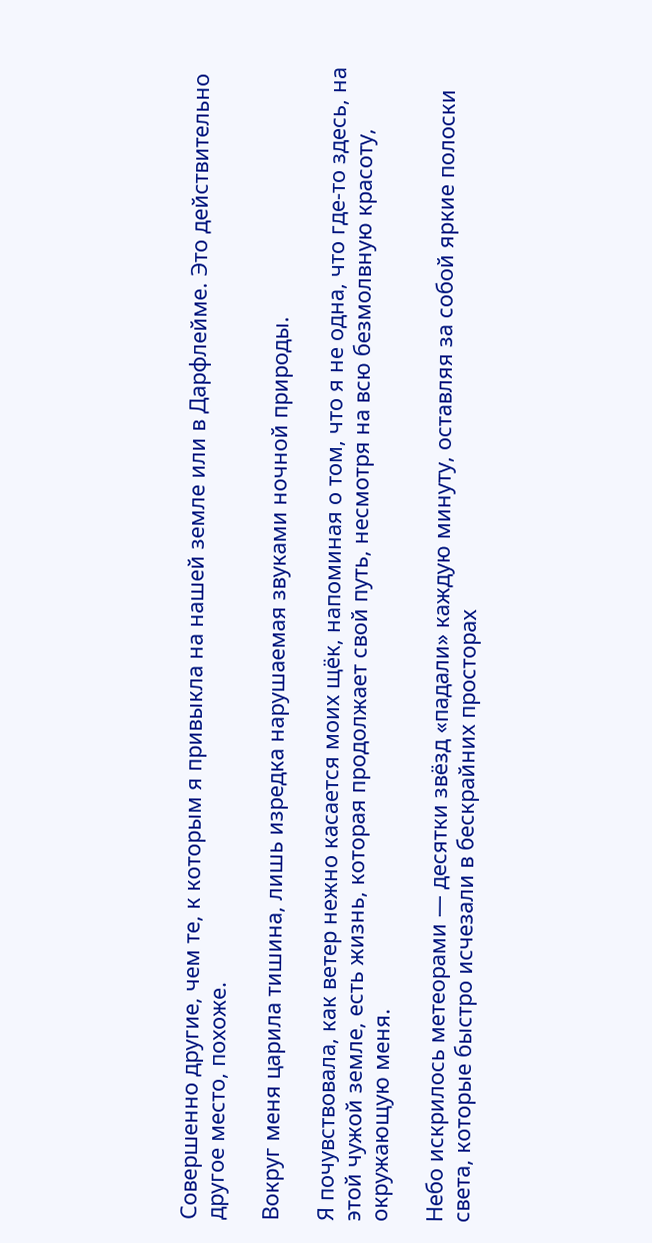Совершенно другие, чем те, к которым я привыкла на нашей земле или в Дарфлейме. Это действительно другое место, похоже.

Вокруг меня царила тишина, лишь изредка нарушаемая звуками ночной природы.

Я почувствовала, как ветер нежно касается моих щёк, напоминая о том, что я не одна, что где-то здесь, на этой чужой земле, есть жизнь, которая продолжает свой путь, несмотря на всю безмолвную красоту, окружающую меня.

Небо искрилось метеорами — десятки звёзд «падали» каждую минуту, оставляя за собой яркие полоски света, которые быстро исчезали в бескрайних просторах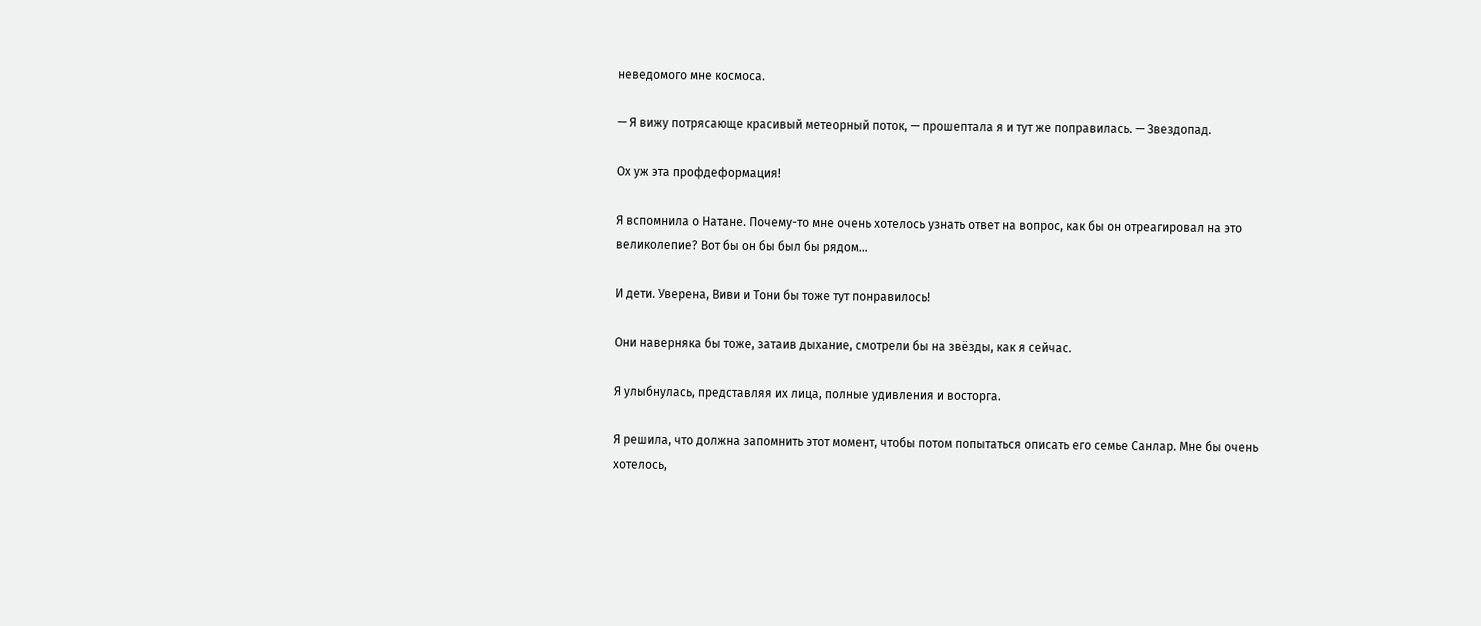неведомого мне космоса.

— Я вижу потрясающе красивый метеорный поток, — прошептала я и тут же поправилась. — Звездопад.

Ох уж эта профдеформация!

Я вспомнила о Натане. Почему-то мне очень хотелось узнать ответ на вопрос, как бы он отреагировал на это великолепие? Вот бы он бы был бы рядом…

И дети. Уверена, Виви и Тони бы тоже тут понравилось!

Они наверняка бы тоже, затаив дыхание, смотрели бы на звёзды, как я сейчас.

Я улыбнулась, представляя их лица, полные удивления и восторга.

Я решила, что должна запомнить этот момент, чтобы потом попытаться описать его семье Санлар. Мне бы очень хотелось,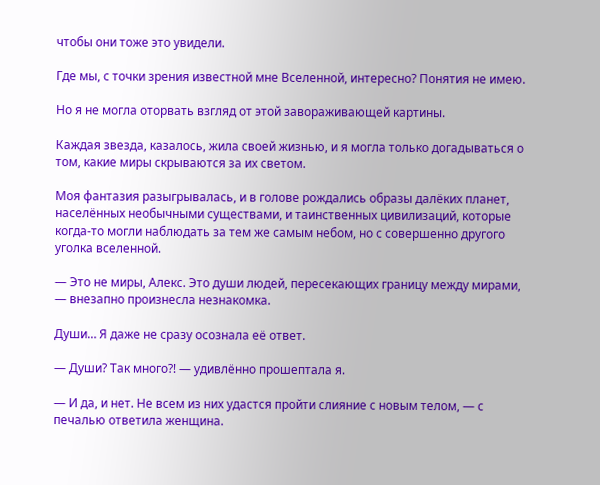чтобы они тоже это увидели.

Где мы, с точки зрения известной мне Вселенной, интересно? Понятия не имею.

Но я не могла оторвать взгляд от этой завораживающей картины.

Каждая звезда, казалось, жила своей жизнью, и я могла только догадываться о том, какие миры скрываются за их светом.

Моя фантазия разыгрывалась, и в голове рождались образы далёких планет, населённых необычными существами, и таинственных цивилизаций, которые когда-то могли наблюдать за тем же самым небом, но с совершенно другого уголка вселенной.

— Это не миры, Алекс. Это души людей, пересекающих границу между мирами, — внезапно произнесла незнакомка.

Души… Я даже не сразу осознала её ответ.

— Души? Так много?! — удивлённо прошептала я.

— И да, и нет. Не всем из них удастся пройти слияние с новым телом, — с печалью ответила женщина.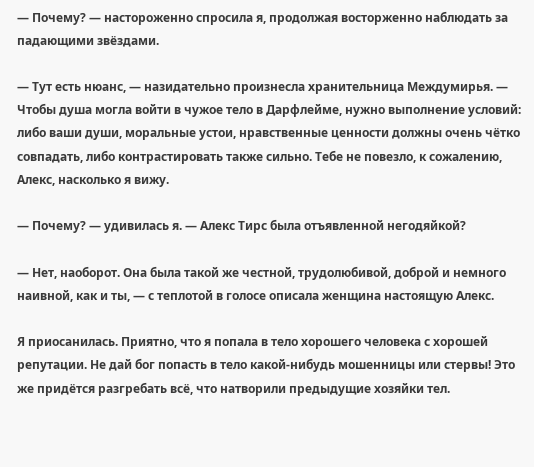— Почему? — настороженно спросила я, продолжая восторженно наблюдать за падающими звёздами.

— Тут есть нюанс, — назидательно произнесла хранительница Междумирья. — Чтобы душа могла войти в чужое тело в Дарфлейме, нужно выполнение условий: либо ваши души, моральные устои, нравственные ценности должны очень чётко совпадать, либо контрастировать также сильно. Тебе не повезло, к сожалению, Алекс, насколько я вижу.

— Почему? — удивилась я. — Алекс Тирс была отъявленной негодяйкой?

— Нет, наоборот. Она была такой же честной, трудолюбивой, доброй и немного наивной, как и ты, — с теплотой в голосе описала женщина настоящую Алекс.

Я приосанилась. Приятно, что я попала в тело хорошего человека с хорошей репутации. Не дай бог попасть в тело какой-нибудь мошенницы или стервы! Это же придётся разгребать всё, что натворили предыдущие хозяйки тел.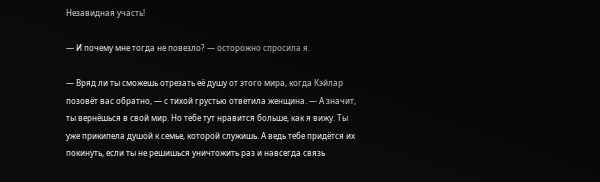Незавидная участь!

— И почему мне тогда не повезло? — осторожно спросила я.

— Вряд ли ты сможешь отрезать её душу от этого мира, когда Кэйлар позовёт вас обратно, — с тихой грустью ответила женщина. — А значит, ты вернёшься в свой мир. Но тебе тут нравится больше, как я вижу. Ты уже прикипела душой к семье, которой служишь. А ведь тебе придётся их покинуть, если ты не решишься уничтожить раз и навсегда связь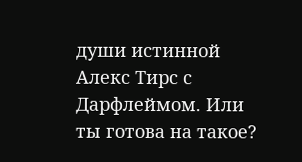души истинной Алекс Тирс с Дарфлеймом. Или ты готова на такое?